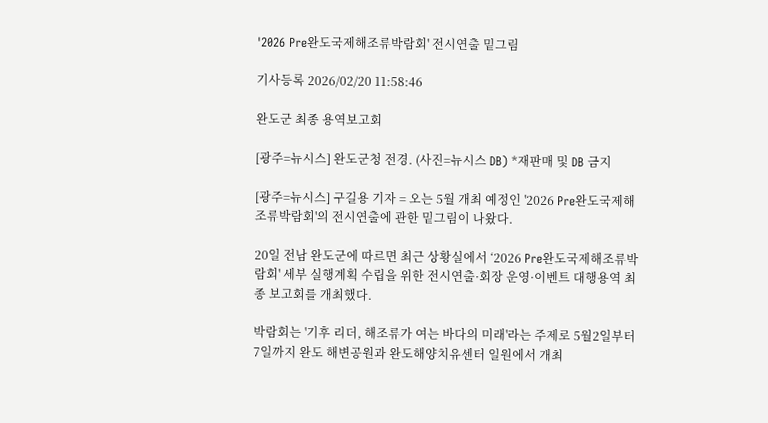'2026 Pre완도국제해조류박람회' 전시연출 밑그림

기사등록 2026/02/20 11:58:46

완도군 최종 용역보고회

[광주=뉴시스] 완도군청 전경. (사진=뉴시스 DB) *재판매 및 DB 금지

[광주=뉴시스] 구길용 기자 = 오는 5월 개최 예정인 '2026 Pre완도국제해조류박람회'의 전시연출에 관한 밑그림이 나왔다.

20일 전남 완도군에 따르면 최근 상황실에서 ‘2026 Pre완도국제해조류박람회' 세부 실행계획 수립을 위한 전시연출·회장 운영·이벤트 대행용역 최종 보고회를 개최했다.

박람회는 '기후 리더, 해조류가 여는 바다의 미래'라는 주제로 5월2일부터 7일까지 완도 해변공원과 완도해양치유센터 일원에서 개최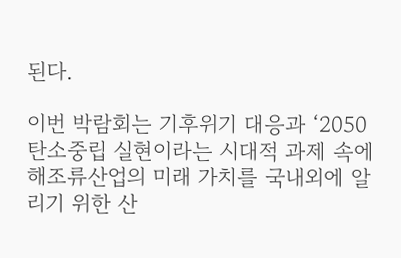된다.

이번 박람회는 기후위기 대응과 ‘2050탄소중립 실현이라는 시대적 과제 속에 해조류산업의 미래 가치를 국내외에 알리기 위한 산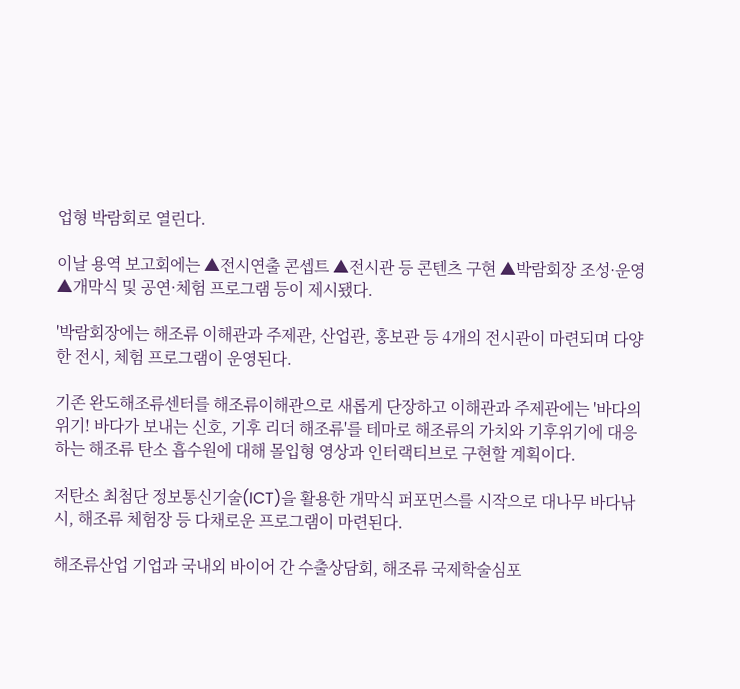업형 박람회로 열린다.

이날 용역 보고회에는 ▲전시연출 콘셉트 ▲전시관 등 콘텐츠 구현 ▲박람회장 조성·운영 ▲개막식 및 공연·체험 프로그램 등이 제시됐다.

'박람회장에는 해조류 이해관과 주제관, 산업관, 홍보관 등 4개의 전시관이 마련되며 다양한 전시, 체험 프로그램이 운영된다.

기존 완도해조류센터를 해조류이해관으로 새롭게 단장하고 이해관과 주제관에는 '바다의 위기! 바다가 보내는 신호, 기후 리더 해조류'를 테마로 해조류의 가치와 기후위기에 대응하는 해조류 탄소 흡수원에 대해 몰입형 영상과 인터랙티브로 구현할 계획이다.

저탄소 최첨단 정보통신기술(ICT)을 활용한 개막식 퍼포먼스를 시작으로 대나무 바다낚시, 해조류 체험장 등 다채로운 프로그램이 마련된다.

해조류산업 기업과 국내외 바이어 간 수출상담회, 해조류 국제학술심포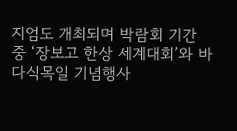지엄도 개최되며 박람회 기간 중 ‘장보고 한상 세계대회’와 바다식목일 기념행사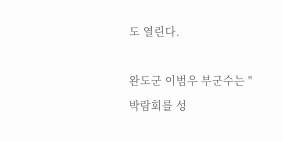도 열린다.

완도군 이범우 부군수는 "박람회를 성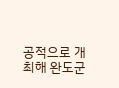공적으로 개최해 완도군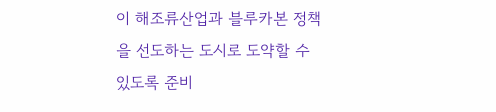이 해조류산업과 블루카본 정책을 선도하는 도시로 도약할 수 있도록 준비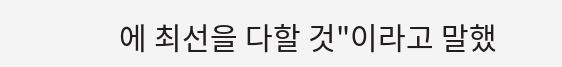에 최선을 다할 것"이라고 말했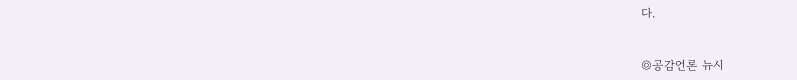다.


◎공감언론 뉴시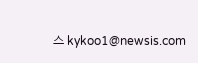스 kykoo1@newsis.com